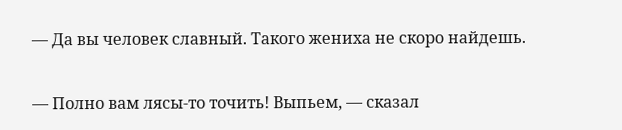— Да вы человек славный. Такого жениха не скоро найдешь.

— Полно вам лясы-то точить! Выпьем, — сказал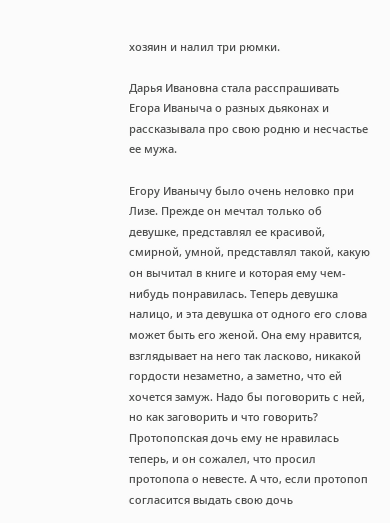хозяин и налил три рюмки.

Дарья Ивановна стала расспрашивать Егора Иваныча о разных дьяконах и рассказывала про свою родню и несчастье ее мужа.

Егору Иванычу было очень неловко при Лизе. Прежде он мечтал только об девушке, представлял ее красивой, смирной, умной, представлял такой, какую он вычитал в книге и которая ему чем-нибудь понравилась. Теперь девушка налицо, и эта девушка от одного его слова может быть его женой. Она ему нравится, взглядывает на него так ласково, никакой гордости незаметно, а заметно, что ей хочется замуж. Надо бы поговорить с ней, но как заговорить и что говорить? Протопопская дочь ему не нравилась теперь, и он сожалел, что просил протопопа о невесте. А что, если протопоп согласится выдать свою дочь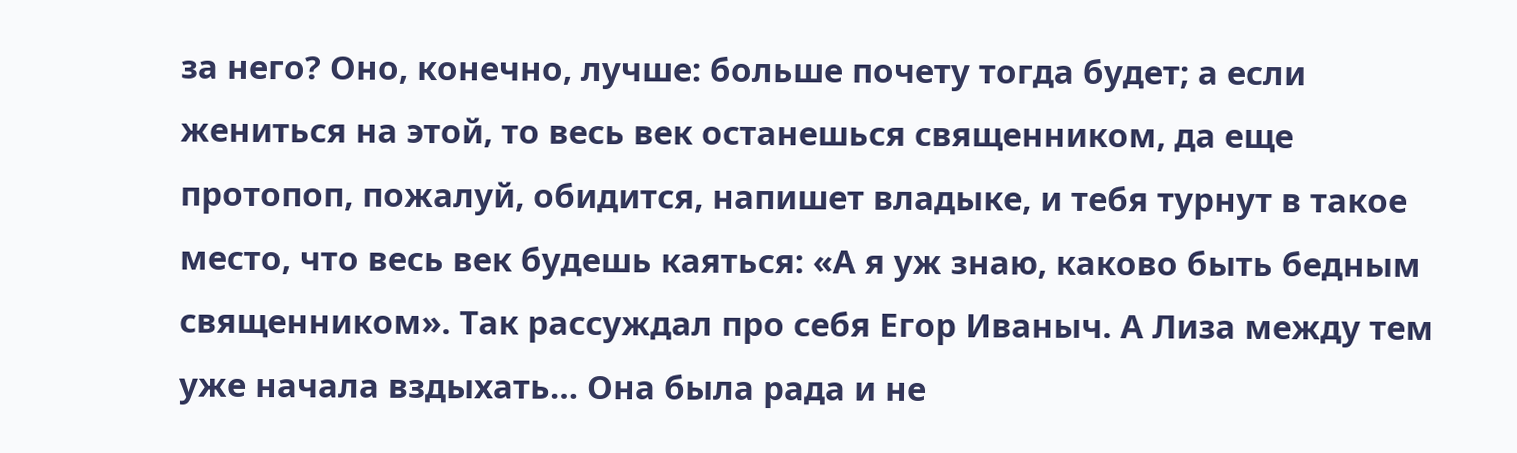за него? Оно, конечно, лучше: больше почету тогда будет; а если жениться на этой, то весь век останешься священником, да еще протопоп, пожалуй, обидится, напишет владыке, и тебя турнут в такое место, что весь век будешь каяться: «А я уж знаю, каково быть бедным священником». Так рассуждал про себя Егор Иваныч. А Лиза между тем уже начала вздыхать… Она была рада и не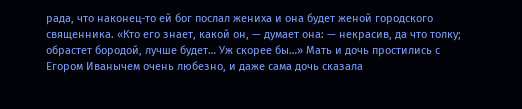рада, что наконец-то ей бог послал жениха и она будет женой городского священника. «Кто его знает, какой он, — думает она: — некрасив, да что толку; обрастет бородой, лучше будет… Уж скорее бы…» Мать и дочь простились с Егором Иванычем очень любезно, и даже сама дочь сказала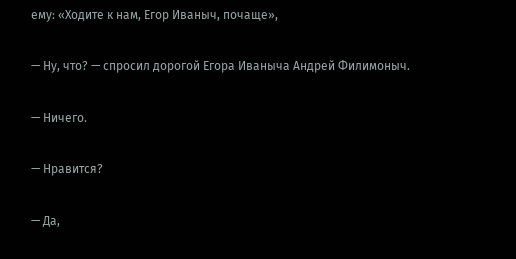ему: «Ходите к нам, Егор Иваныч, почаще»,

— Ну, что? — спросил дорогой Егора Иваныча Андрей Филимоныч.

— Ничего.

— Нравится?

— Да,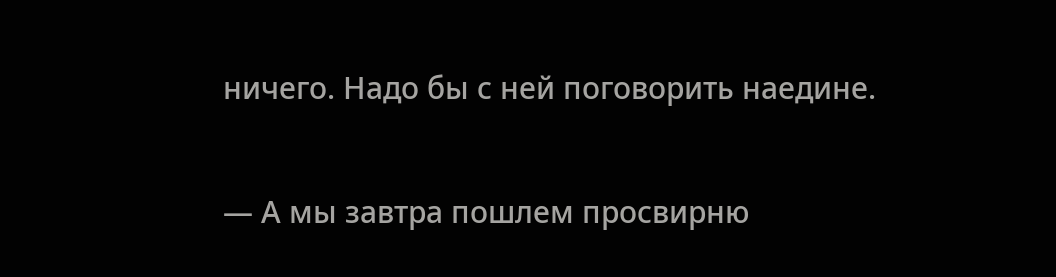ничего. Надо бы с ней поговорить наедине.

— А мы завтра пошлем просвирню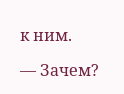к ним.

— Зачем?